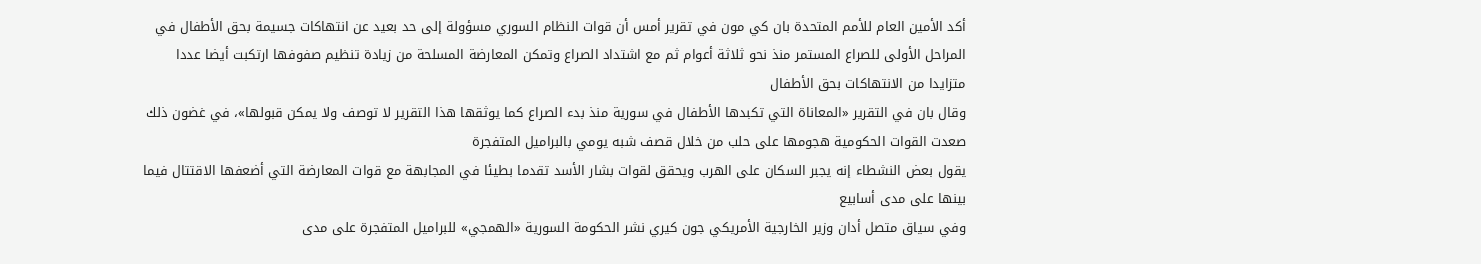أكد الأمين العام للأمم المتحدة بان كي مون في تقرير أمس أن قوات النظام السوري مسؤولة إلى حد بعيد عن انتهاكات جسيمة بحق الأطفال في المراحل الأولى للصراع المستمر منذ نحو ثلاثة أعوام ثم مع اشتداد الصراع وتمكن المعارضة المسلحة من زيادة تنظيم صفوفها ارتكبت أيضا عددا متزايدا من الانتهاكات بحق الأطفال
وقال بان في التقرير «المعاناة التي تكبدها الأطفال في سورية منذ بدء الصراع كما يوثقها هذا التقرير لا توصف ولا يمكن قبولها»، في غضون ذلك صعدت القوات الحكومية هجومها على حلب من خلال قصف شبه يومي بالبراميل المتفجرة
يقول بعض النشطاء إنه يجبر السكان على الهرب ويحقق لقوات بشار الأسد تقدما بطيئا في المجابهة مع قوات المعارضة التي أضعفها الاقتتال فيما بينها على مدى أسابيع
وفي سياق متصل أدان وزير الخارجية الأمريكي جون كيري نشر الحكومة السورية «الهمجي» للبراميل المتفجرة على مدى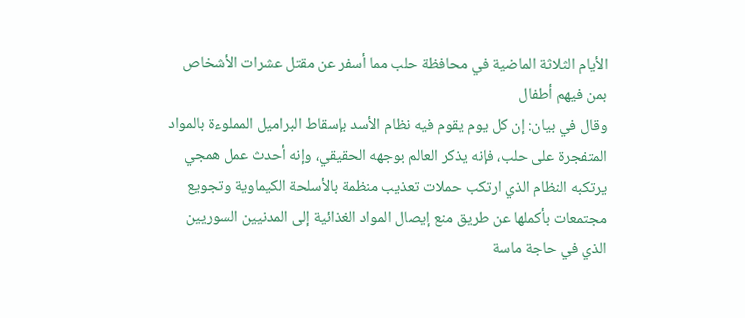الأيام الثلاثة الماضية في محافظة حلب مما أسفر عن مقتل عشرات الأشخاص بمن فيهم أطفال
وقال في بيان: إن كل يوم يقوم فيه نظام الأسد بإسقاط البراميل المملوءة بالمواد المتفجرة على حلب، فإنه يذكر العالم بوجهه الحقيقي، وإنه أحدث عمل همجي يرتكبه النظام الذي ارتكب حملات تعذيب منظمة بالأسلحة الكيماوية وتجويع مجتمعات بأكملها عن طريق منع إيصال المواد الغذائية إلى المدنيين السوريين الذي في حاجة ماسة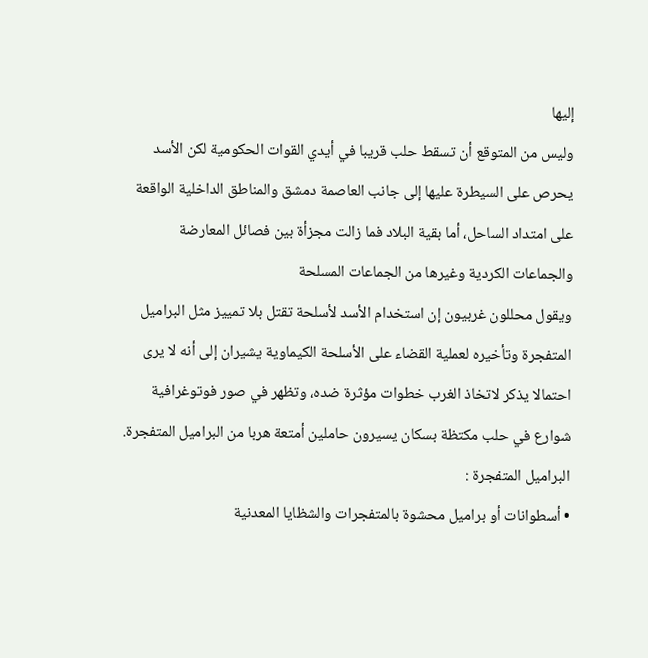إليها
وليس من المتوقع أن تسقط حلب قريبا في أيدي القوات الحكومية لكن الأسد يحرص على السيطرة عليها إلى جانب العاصمة دمشق والمناطق الداخلية الواقعة على امتداد الساحل، أما بقية البلاد فما زالت مجزأة بين فصائل المعارضة والجماعات الكردية وغيرها من الجماعات المسلحة
ويقول محللون غربيون إن استخدام الأسد لأسلحة تقتل بلا تمييز مثل البراميل المتفجرة وتأخيره لعملية القضاء على الأسلحة الكيماوية يشيران إلى أنه لا يرى احتمالا يذكر لاتخاذ الغرب خطوات مؤثرة ضده، وتظهر في صور فوتوغرافية شوارع في حلب مكتظة بسكان يسيرون حاملين أمتعة هربا من البراميل المتفجرة.
البراميل المتفجرة :
• أسطوانات أو براميل محشوة بالمتفجرات والشظايا المعدنية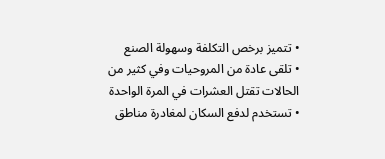• تتميز برخص التكلفة وسهولة الصنع
• تلقى عادة من المروحيات وفي كثير من الحالات تقتل العشرات في المرة الواحدة
• تستخدم لدفع السكان لمغادرة مناطق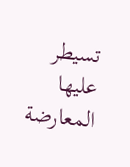تسيطر عليها المعارضة